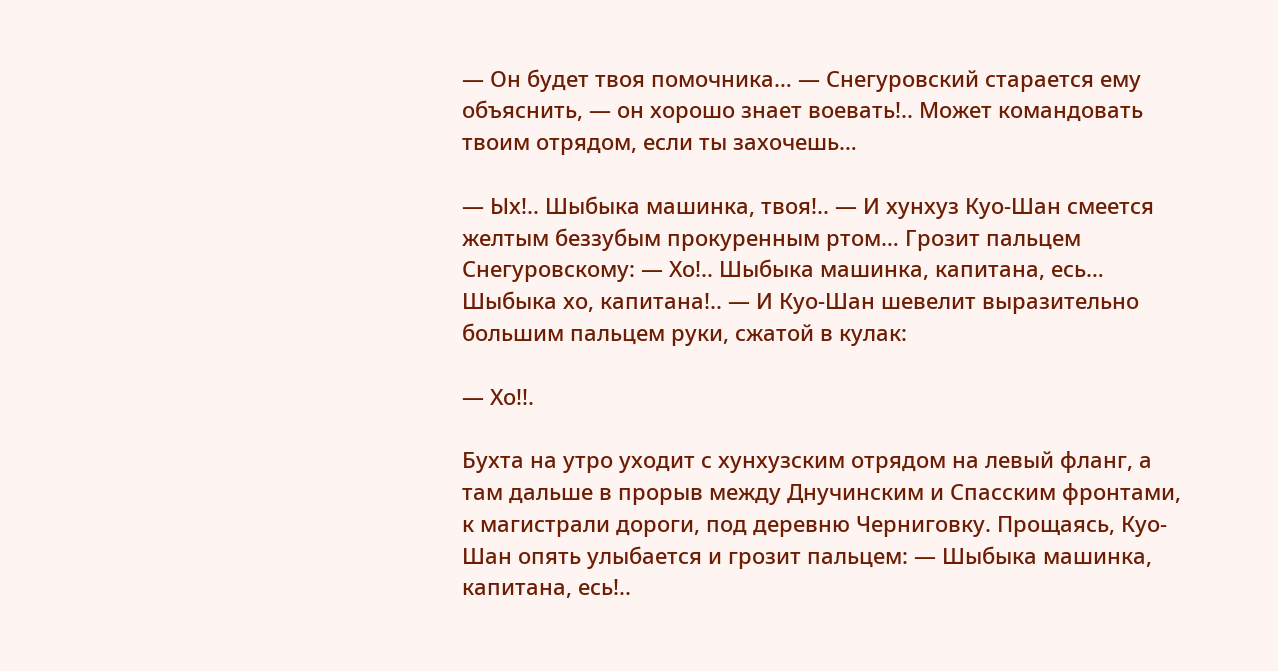— Он будет твоя помочника… — Снегуровский старается ему объяснить, — он хорошо знает воевать!.. Может командовать твоим отрядом, если ты захочешь…

— Ых!.. Шыбыка машинка, твоя!.. — И хунхуз Куо-Шан смеется желтым беззубым прокуренным ртом… Грозит пальцем Снегуровскому: — Хо!.. Шыбыка машинка, капитана, есь… Шыбыка хо, капитана!.. — И Куо-Шан шевелит выразительно большим пальцем руки, сжатой в кулак:

— Хо!!.

Бухта на утро уходит с хунхузским отрядом на левый фланг, а там дальше в прорыв между Днучинским и Спасским фронтами, к магистрали дороги, под деревню Черниговку. Прощаясь, Куо-Шан опять улыбается и грозит пальцем: — Шыбыка машинка, капитана, есь!..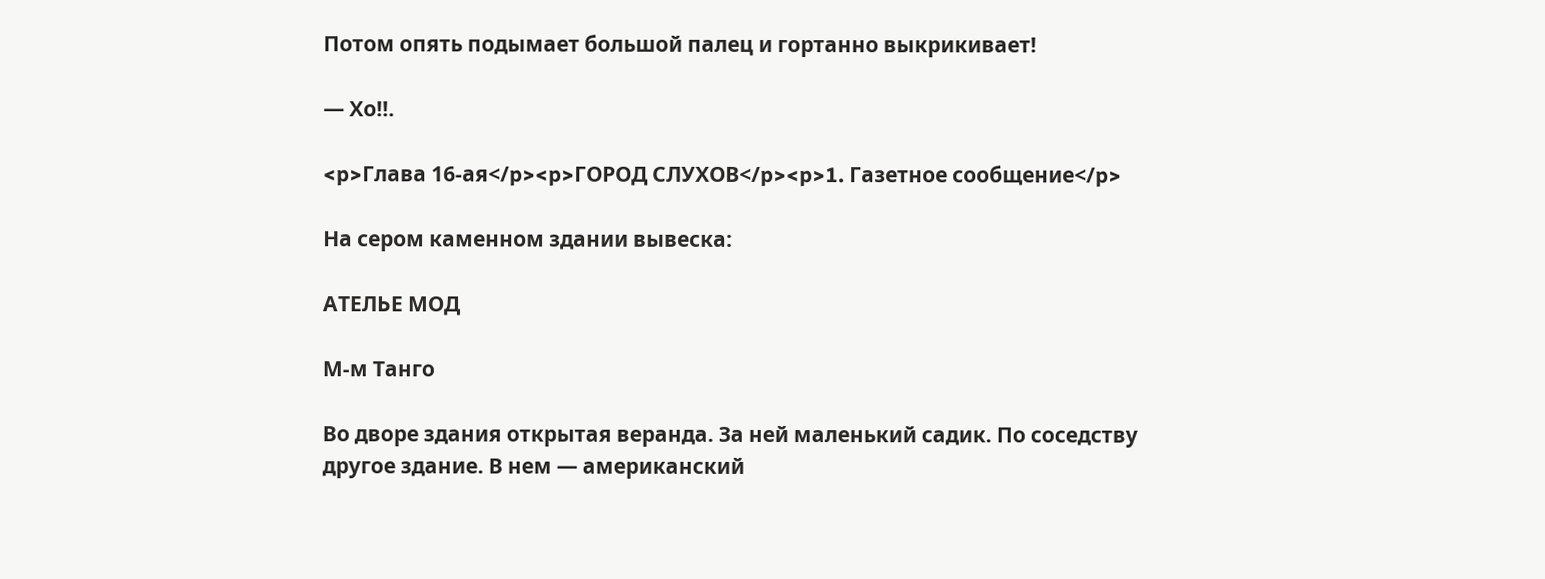Потом опять подымает большой палец и гортанно выкрикивает!

— Хо!!.

<p>Глава 16-ая</p><p>ГОРОД СЛУХОВ</p><p>1. Газетное сообщение</p>

На сером каменном здании вывеска:

АТЕЛЬЕ МОД

М-м Танго

Во дворе здания открытая веранда. За ней маленький садик. По соседству другое здание. В нем — американский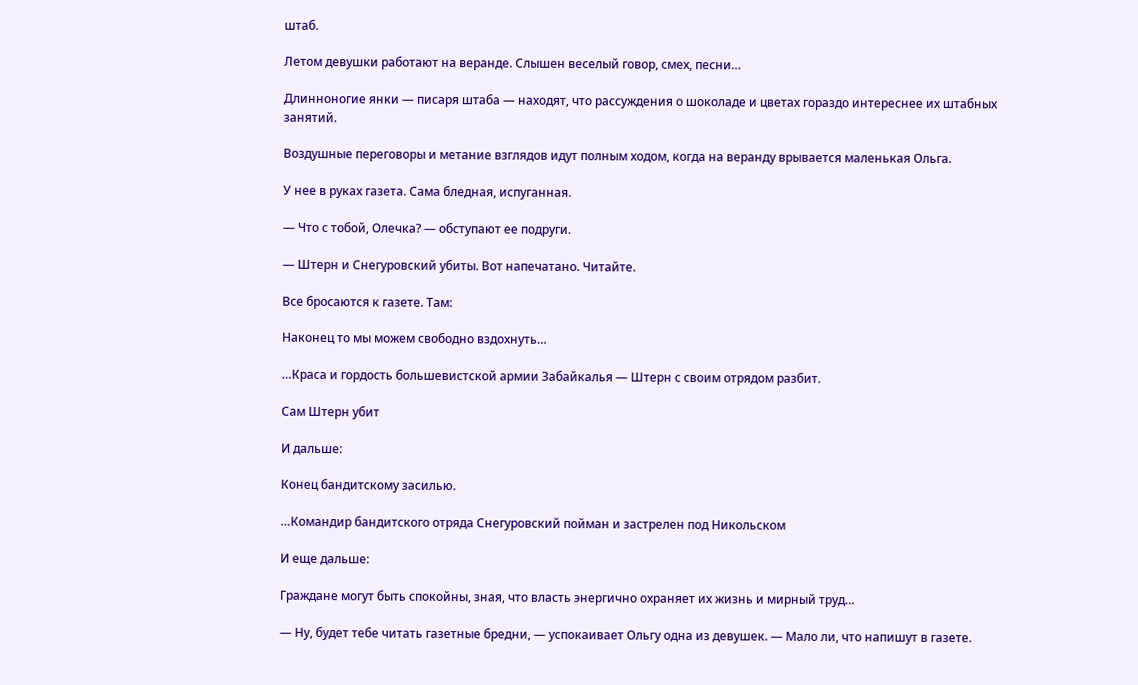штаб.

Летом девушки работают на веранде. Слышен веселый говор, смех, песни…

Длинноногие янки — писаря штаба — находят, что рассуждения о шоколаде и цветах гораздо интереснее их штабных занятий.

Воздушные переговоры и метание взглядов идут полным ходом, когда на веранду врывается маленькая Ольга.

У нее в руках газета. Сама бледная, испуганная.

— Что с тобой, Олечка? — обступают ее подруги.

— Штерн и Снегуровский убиты. Вот напечатано. Читайте.

Все бросаются к газете. Там:

Наконец то мы можем свободно вздохнуть…

…Краса и гордость большевистской армии Забайкалья — Штерн с своим отрядом разбит.

Сам Штерн убит

И дальше:

Конец бандитскому засилью.

…Командир бандитского отряда Снегуровский пойман и застрелен под Никольском

И еще дальше:

Граждане могут быть спокойны, зная, что власть энергично охраняет их жизнь и мирный труд…

— Ну, будет тебе читать газетные бредни, — успокаивает Ольгу одна из девушек. — Мало ли, что напишут в газете.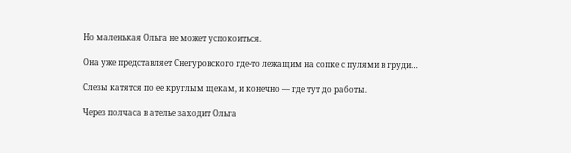Но маленькая Ольга не может успокоиться.

Она уже представляет Снегуровского где-то лежащим на сопке с пулями в груди…

Слезы катятся по ее круглым щекам, и конечно — где тут до работы.

Через полчаса в ателье заходит Ольга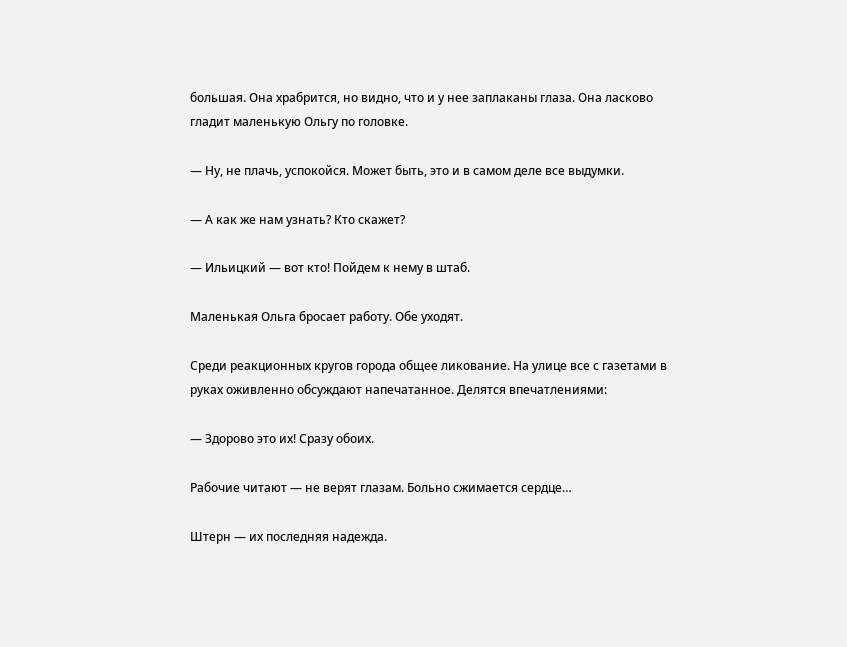большая. Она храбрится, но видно, что и у нее заплаканы глаза. Она ласково гладит маленькую Ольгу по головке.

— Ну, не плачь, успокойся. Может быть, это и в самом деле все выдумки.

— А как же нам узнать? Кто скажет?

— Ильицкий — вот кто! Пойдем к нему в штаб.

Маленькая Ольга бросает работу. Обе уходят.

Среди реакционных кругов города общее ликование. На улице все с газетами в руках оживленно обсуждают напечатанное. Делятся впечатлениями:

— Здорово это их! Сразу обоих.

Рабочие читают — не верят глазам. Больно сжимается сердце…

Штерн — их последняя надежда.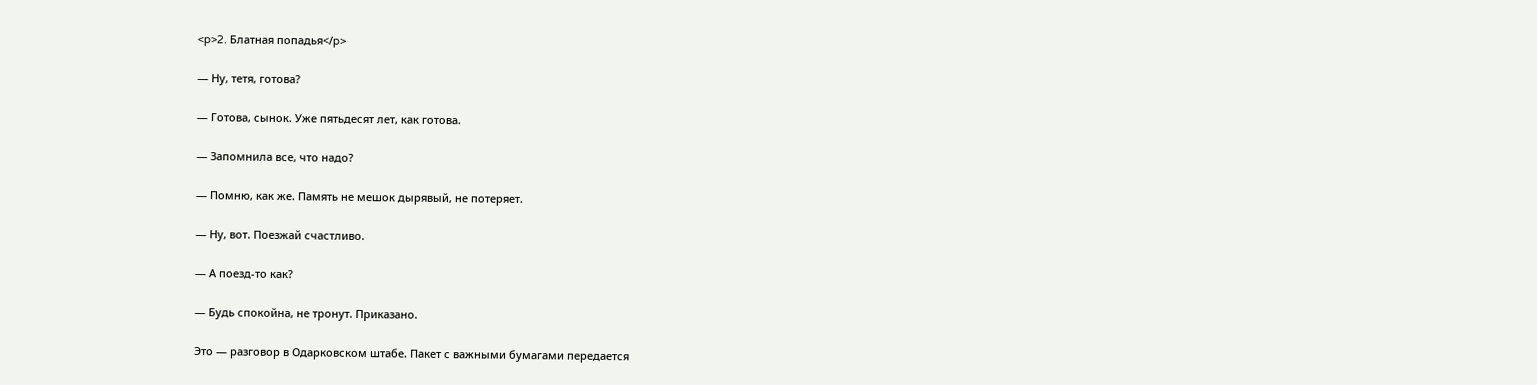<p>2. Блатная попадья</p>

— Ну, тетя, готова?

— Готова, сынок. Уже пятьдесят лет, как готова.

— Запомнила все, что надо?

— Помню, как же. Память не мешок дырявый, не потеряет.

— Ну, вот. Поезжай счастливо.

— А поезд-то как?

— Будь спокойна, не тронут. Приказано.

Это — разговор в Одарковском штабе. Пакет с важными бумагами передается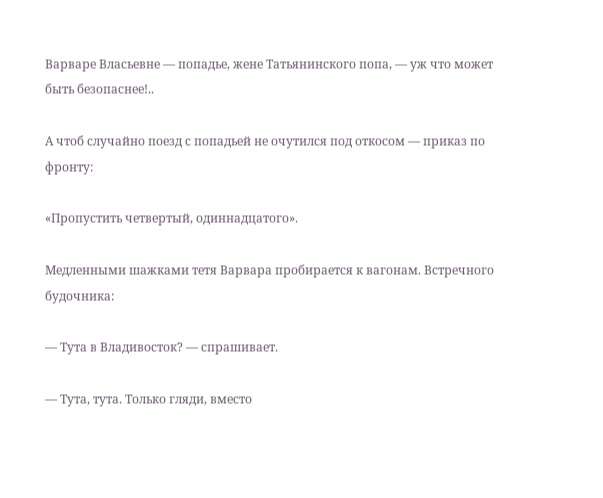Варваре Власьевне — попадье, жене Татьянинского попа, — уж что может быть безопаснее!..

А чтоб случайно поезд с попадьей не очутился под откосом — приказ по фронту:

«Пропустить четвертый, одиннадцатого».

Медленными шажками тетя Варвара пробирается к вагонам. Встречного будочника:

— Тута в Владивосток? — спрашивает.

— Тута, тута. Только гляди, вместо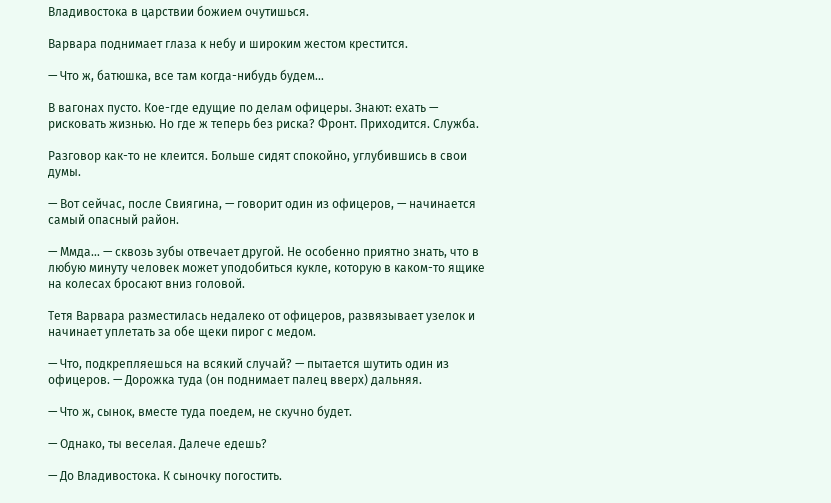Владивостока в царствии божием очутишься.

Варвара поднимает глаза к небу и широким жестом крестится.

— Что ж, батюшка, все там когда-нибудь будем…

В вагонах пусто. Кое-где едущие по делам офицеры. Знают: ехать — рисковать жизнью. Но где ж теперь без риска? Фронт. Приходится. Служба.

Разговор как-то не клеится. Больше сидят спокойно, углубившись в свои думы.

— Вот сейчас, после Свиягина, — говорит один из офицеров, — начинается самый опасный район.

— Ммда… — сквозь зубы отвечает другой. Не особенно приятно знать, что в любую минуту человек может уподобиться кукле, которую в каком-то ящике на колесах бросают вниз головой.

Тетя Варвара разместилась недалеко от офицеров, развязывает узелок и начинает уплетать за обе щеки пирог с медом.

— Что, подкрепляешься на всякий случай? — пытается шутить один из офицеров. — Дорожка туда (он поднимает палец вверх) дальняя.

— Что ж, сынок, вместе туда поедем, не скучно будет.

— Однако, ты веселая. Далече едешь?

— До Владивостока. К сыночку погостить.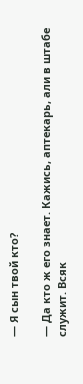— Я сын твой кто?

— Да кто ж его знает. Кажись, аптекарь, али в штабе служит. Всяк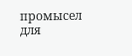промысел для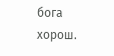бога хорош.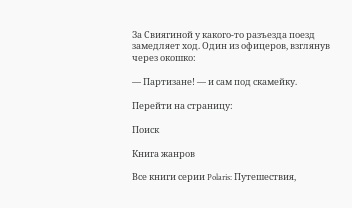За Свиягиной у какого-то разъезда поезд замедляет ход. Один из офицеров, взглянув через окошко:

— Партизане! — и сам под скамейку.

Перейти на страницу:

Поиск

Книга жанров

Все книги серии Polaris: Путешествия,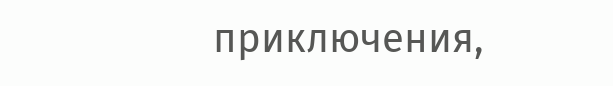приключения,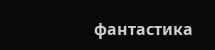фантастика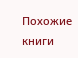Похожие книги